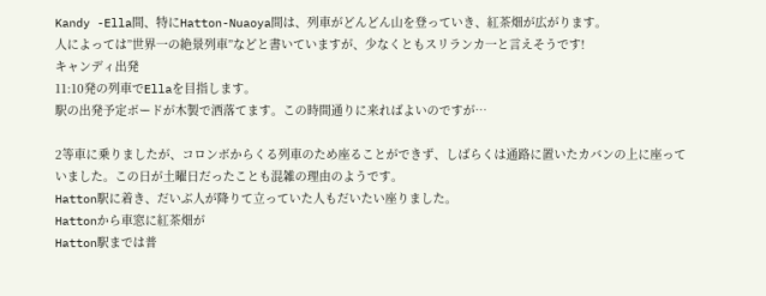Kandy -Ella間、特にHatton-Nuaoya間は、列車がどんどん山を登っていき、紅茶畑が広がります。
人によっては”世界一の絶景列車”などと書いていますが、少なくともスリランカ一と言えそうです!
キャンディ出発
11:10発の列車でEllaを目指します。
駅の出発予定ボードが木製で洒落てます。この時間通りに来ればよいのですが…

2等車に乗りましたが、コロンボからくる列車のため座ることができず、しばらくは通路に置いたカバンの上に座っていました。この日が土曜日だったことも混雑の理由のようです。
Hatton駅に着き、だいぶ人が降りて立っていた人もだいたい座りました。
Hattonから車窓に紅茶畑が
Hatton駅までは普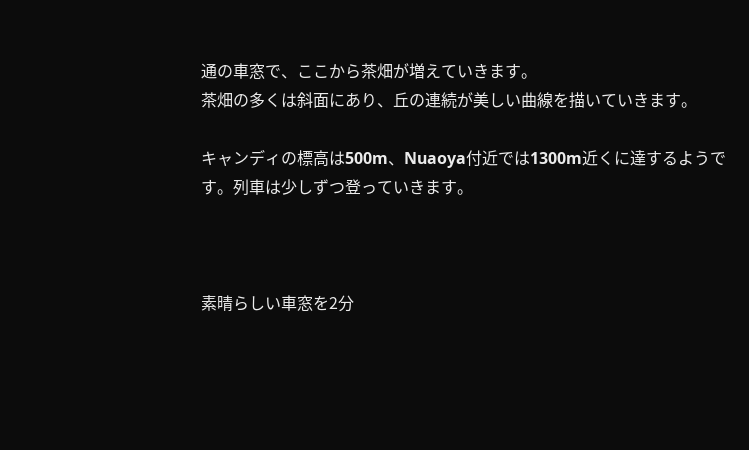通の車窓で、ここから茶畑が増えていきます。
茶畑の多くは斜面にあり、丘の連続が美しい曲線を描いていきます。

キャンディの標高は500m、Nuaoya付近では1300m近くに達するようです。列車は少しずつ登っていきます。



素晴らしい車窓を2分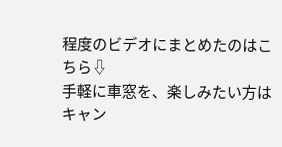程度のビデオにまとめたのはこちら⇩
手軽に車窓を、楽しみたい方は
キャン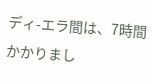ディ-エラ間は、7時間かかりまし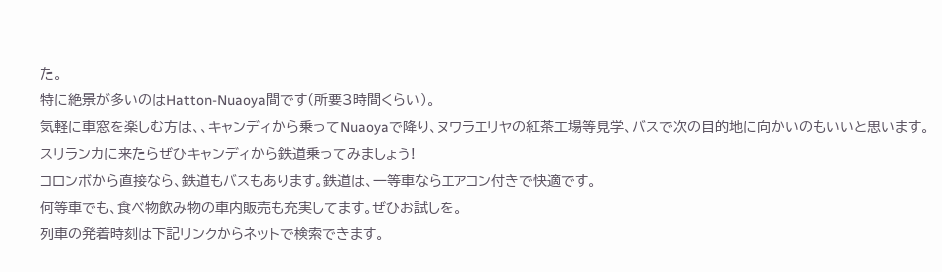た。
特に絶景が多いのはHatton-Nuaoya間です(所要3時間くらい)。
気軽に車窓を楽しむ方は、、キャンディから乗ってNuaoyaで降り、ヌワラエリヤの紅茶工場等見学、バスで次の目的地に向かいのもいいと思います。
スリランカに来たらぜひキャンディから鉄道乗ってみましょう!
コロンボから直接なら、鉄道もバスもあります。鉄道は、一等車ならエアコン付きで快適です。
何等車でも、食べ物飲み物の車内販売も充実してます。ぜひお試しを。
列車の発着時刻は下記リンクからネットで検索できます。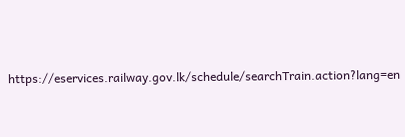https://eservices.railway.gov.lk/schedule/searchTrain.action?lang=en